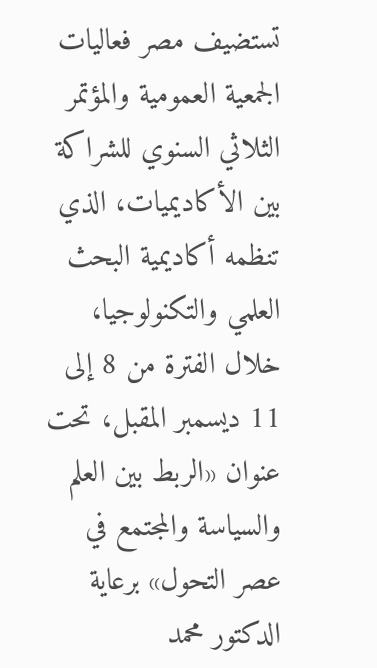تستضيف مصر فعاليات الجمعية العمومية والمؤتمر الثلاثي السنوي للشراكة بين الأكاديميات، الذي تنظمه أكاديمية البحث العلمي والتكنولوجيا، خلال الفترة من 8 إلى 11 ديسمبر المقبل، تحت عنوان «الربط بين العلم والسياسة والمجتمع في عصر التحول» برعاية الدكتور محمد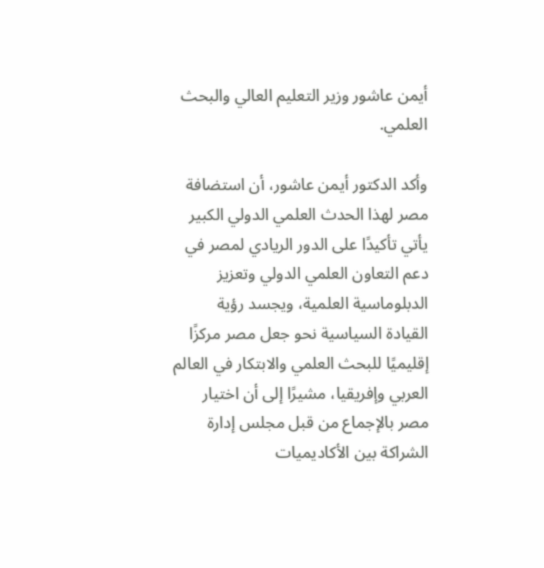أيمن عاشور وزير التعليم العالي والبحث العلمي.

وأكد الدكتور أيمن عاشور، أن استضافة مصر لهذا الحدث العلمي الدولي الكبير يأتي تأكيدًا على الدور الريادي لمصر في دعم التعاون العلمي الدولي وتعزيز الدبلوماسية العلمية، ويجسد رؤية القيادة السياسية نحو جعل مصر مركزًا إقليميًا للبحث العلمي والابتكار في العالم العربي وإفريقيا، مشيرًا إلى أن اختيار مصر بالإجماع من قبل مجلس إدارة الشراكة بين الأكاديميات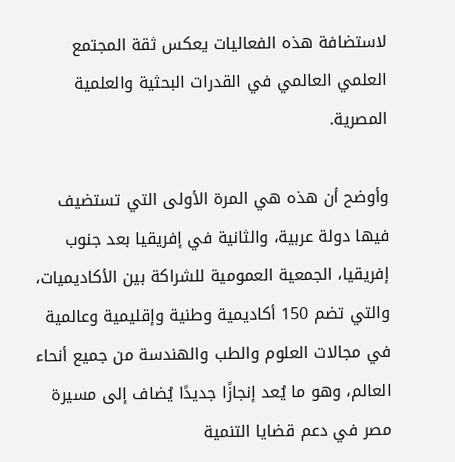لاستضافة هذه الفعاليات يعكس ثقة المجتمع العلمي العالمي في القدرات البحثية والعلمية المصرية.

وأوضح أن هذه هي المرة الأولى التي تستضيف فيها دولة عربية، والثانية في إفريقيا بعد جنوب إفريقيا، الجمعية العمومية للشراكة بين الأكاديميات، والتي تضم 150 أكاديمية وطنية وإقليمية وعالمية في مجالات العلوم والطب والهندسة من جميع أنحاء العالم، وهو ما يُعد إنجازًا جديدًا يُضاف إلى مسيرة مصر في دعم قضايا التنمية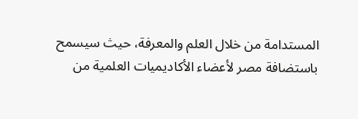المستدامة من خلال العلم والمعرفة، حيث سيسمح باستضافة مصر لأعضاء الأكاديميات العلمية من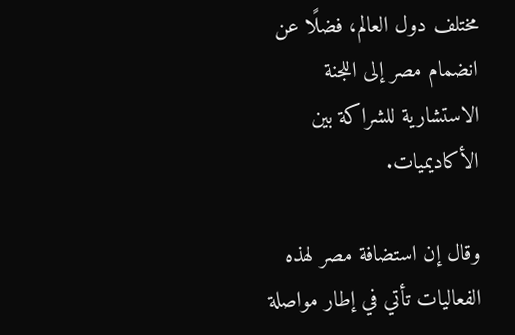مختلف دول العالم، فضلًا عن انضمام مصر إلى اللجنة الاستشارية للشراكة بين الأكاديميات.

وقال إن استضافة مصر لهذه الفعاليات تأتي في إطار مواصلة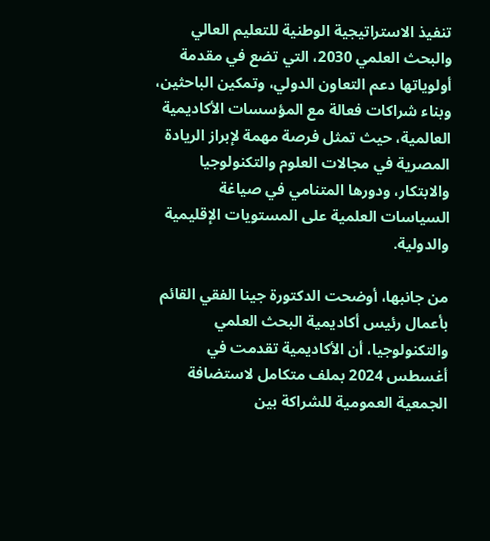تنفيذ الاستراتيجية الوطنية للتعليم العالي والبحث العلمي 2030، التي تضع في مقدمة أولوياتها دعم التعاون الدولي، وتمكين الباحثين، وبناء شراكات فعالة مع المؤسسات الأكاديمية العالمية، حيث تمثل فرصة مهمة لإبراز الريادة المصرية في مجالات العلوم والتكنولوجيا والابتكار، ودورها المتنامي في صياغة السياسات العلمية على المستويات الإقليمية والدولية.

من جانبها، أوضحت الدكتورة جينا الفقي القائم بأعمال رئيس أكاديمية البحث العلمي والتكنولوجيا، أن الأكاديمية تقدمت في أغسطس 2024 بملف متكامل لاستضافة الجمعية العمومية للشراكة بين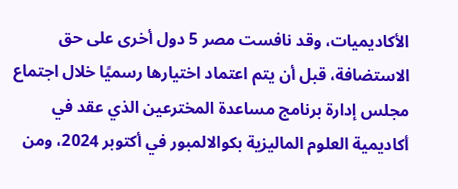الأكاديميات، وقد نافست مصر 5 دول أخرى على حق الاستضافة، قبل أن يتم اعتماد اختيارها رسميًا خلال اجتماع مجلس إدارة برنامج مساعدة المخترعين الذي عقد في أكاديمية العلوم الماليزية بكوالالمبور في أكتوبر 2024، ومن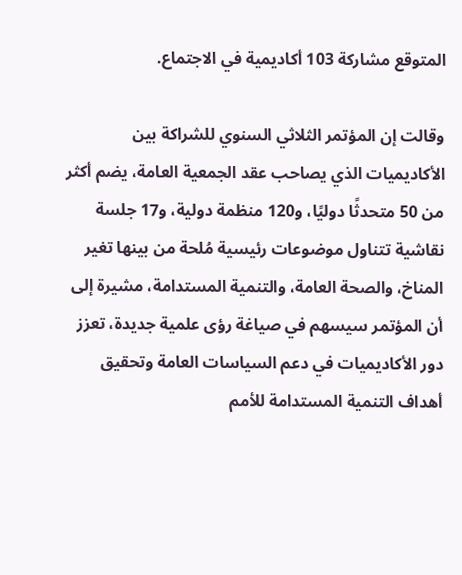المتوقع مشاركة 103 أكاديمية في الاجتماع.

وقالت إن المؤتمر الثلاثي السنوي للشراكة بين الأكاديميات الذي يصاحب عقد الجمعية العامة، يضم أكثر من 50 متحدثًا دوليًا، و120 منظمة دولية، و17 جلسة نقاشية تتناول موضوعات رئيسية مُلحة من بينها تغير المناخ، والصحة العامة، والتنمية المستدامة، مشيرة إلى أن المؤتمر سيسهم في صياغة رؤى علمية جديدة، تعزز دور الأكاديميات في دعم السياسات العامة وتحقيق أهداف التنمية المستدامة للأمم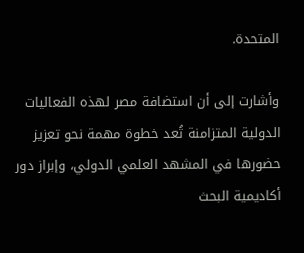المتحدة.

وأشارت إلى أن استضافة مصر لهذه الفعاليات الدولية المتزامنة تُعد خطوة مهمة نحو تعزيز حضورها في المشهد العلمي الدولي، وإبراز دور أكاديمية البحث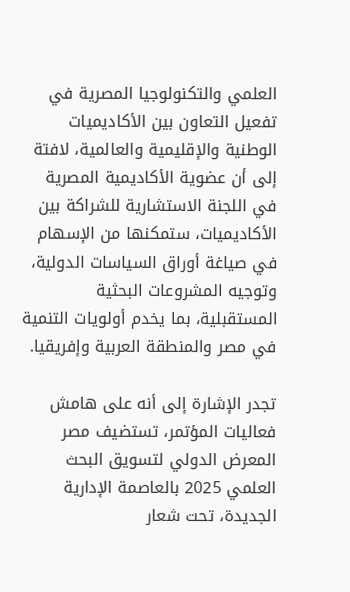العلمي والتكنولوجيا المصرية في تفعيل التعاون بين الأكاديميات الوطنية والإقليمية والعالمية، لافتة إلى أن عضوية الأكاديمية المصرية في اللجنة الاستشارية للشراكة بين الأكاديميات، ستمكنها من الإسهام في صياغة أوراق السياسات الدولية، وتوجيه المشروعات البحثية المستقبلية، بما يخدم أولويات التنمية في مصر والمنطقة العربية وإفريقيا.

تجدر الإشارة إلى أنه على هامش فعاليات المؤتمر، تستضيف مصر المعرض الدولي لتسويق البحث العلمي 2025 بالعاصمة الإدارية الجديدة، تحت شعار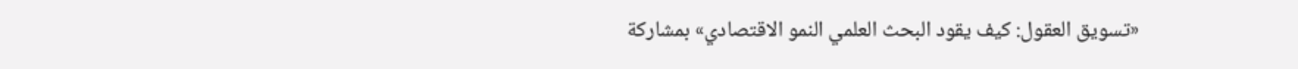«تسويق العقول: كيف يقود البحث العلمي النمو الاقتصادي» بمشاركة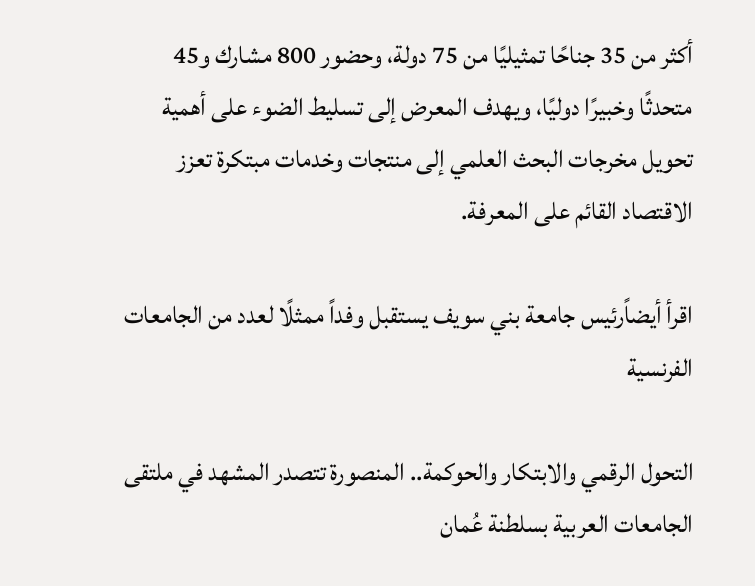أكثر من 35 جناحًا تمثيليًا من 75 دولة، وحضور 800 مشارك و45 متحدثًا وخبيرًا دوليًا، ويهدف المعرض إلى تسليط الضوء على أهمية تحويل مخرجات البحث العلمي إلى منتجات وخدمات مبتكرة تعزز الاقتصاد القائم على المعرفة.

اقرأ أيضاًرئيس جامعة بني سويف يستقبل وفداً ممثلًا لعدد من الجامعات الفرنسية

التحول الرقمي والابتكار والحوكمة.. المنصورة تتصدر المشهد في ملتقى الجامعات العربية بسلطنة عُمان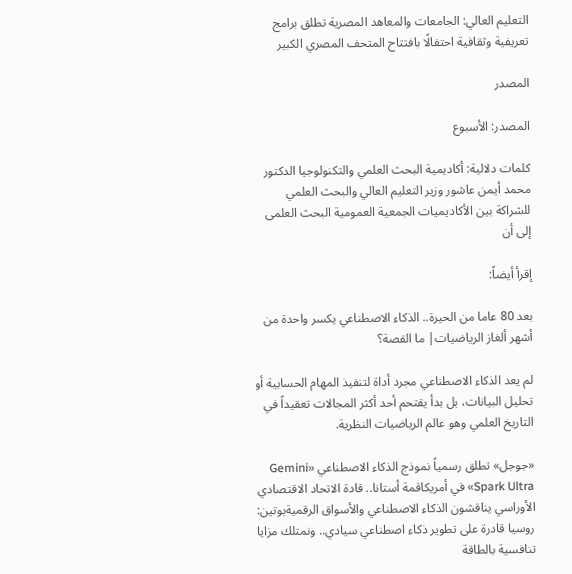التعليم العالي: الجامعات والمعاهد المصرية تطلق برامج تعريفية وثقافية احتفالًا بافتتاح المتحف المصري الكبير

المصدر

المصدر: الأسبوع

كلمات دلالية: أكاديمية البحث العلمي والتكنولوجيا الدكتور محمد أيمن عاشور وزير التعليم العالي والبحث العلمي للشراکة بین الأکادیمیات الجمعیة العمومیة البحث العلمی إلى أن

إقرأ أيضاً:

بعد 80 عاما من الحيرة.. الذكاء الاصطناعي يكسر واحدة من أشهر ألغاز الرياضيات| ما القصة؟

لم يعد الذكاء الاصطناعي مجرد أداة لتنفيذ المهام الحسابية أو تحليل البيانات، بل بدأ يقتحم أحد أكثر المجالات تعقيداً في التاريخ العلمي وهو عالم الرياضيات النظرية.

«جوجل» تطلق رسمياً نموذج الذكاء الاصطناعي «Gemini Spark Ultra» في أمريكاقمة أستانا.. قادة الاتحاد الاقتصادي الأوراسي يناقشون الذكاء الاصطناعي والأسواق الرقميةبوتين: روسيا قادرة على تطوير ذكاء اصطناعي سيادي.. ونمتلك مزايا تنافسية بالطاقة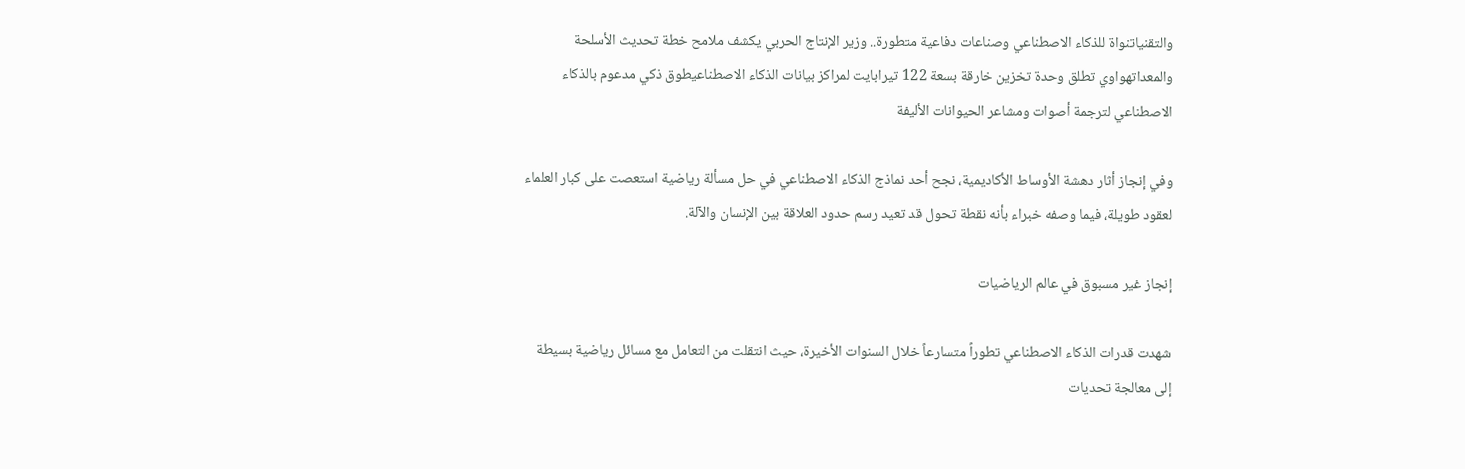والتقنياتنواة للذكاء الاصطناعي وصناعات دفاعية متطورة.. وزير الإنتاج الحربي يكشف ملامح خطة تحديث الأسلحة والمعداتهواوي تطلق وحدة تخزين خارقة بسعة 122 تيرابايت لمراكز بيانات الذكاء الاصطناعيطوق ذكي مدعوم بالذكاء الاصطناعي لترجمة أصوات ومشاعر الحيوانات الأليفة

وفي إنجاز أثار دهشة الأوساط الأكاديمية، نجح أحد نماذج الذكاء الاصطناعي في حل مسألة رياضية استعصت على كبار العلماء لعقود طويلة، فيما وصفه خبراء بأنه نقطة تحول قد تعيد رسم حدود العلاقة بين الإنسان والآلة.

إنجاز غير مسبوق في عالم الرياضيات

شهدت قدرات الذكاء الاصطناعي تطوراً متسارعاً خلال السنوات الأخيرة، حيث انتقلت من التعامل مع مسائل رياضية بسيطة إلى معالجة تحديات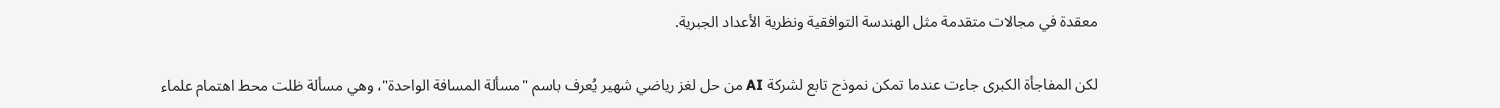معقدة في مجالات متقدمة مثل الهندسة التوافقية ونظرية الأعداد الجبرية.

لكن المفاجأة الكبرى جاءت عندما تمكن نموذج تابع لشركة AI من حل لغز رياضي شهير يُعرف باسم "مسألة المسافة الواحدة"، وهي مسألة ظلت محط اهتمام علماء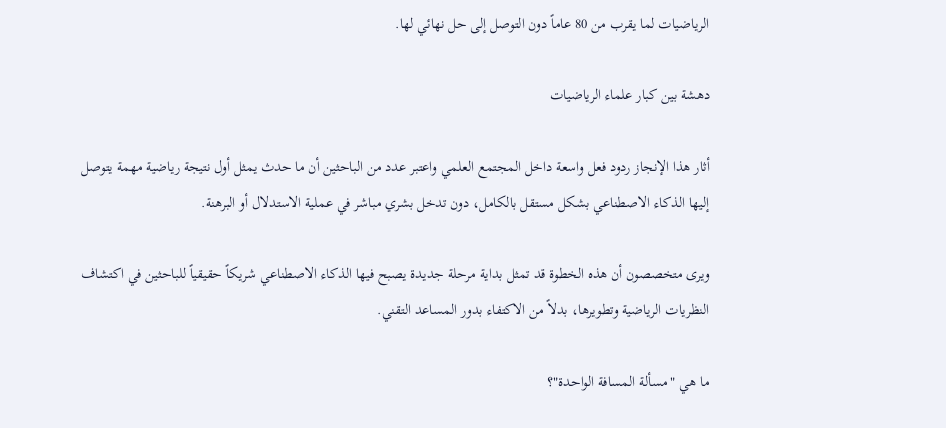الرياضيات لما يقرب من 80 عاماً دون التوصل إلى حل نهائي لها.

دهشة بين كبار علماء الرياضيات

أثار هذا الإنجاز ردود فعل واسعة داخل المجتمع العلمي واعتبر عدد من الباحثين أن ما حدث يمثل أول نتيجة رياضية مهمة يتوصل إليها الذكاء الاصطناعي بشكل مستقل بالكامل، دون تدخل بشري مباشر في عملية الاستدلال أو البرهنة.

ويرى متخصصون أن هذه الخطوة قد تمثل بداية مرحلة جديدة يصبح فيها الذكاء الاصطناعي شريكاً حقيقياً للباحثين في اكتشاف النظريات الرياضية وتطويرها، بدلاً من الاكتفاء بدور المساعد التقني.

ما هي "مسألة المسافة الواحدة"؟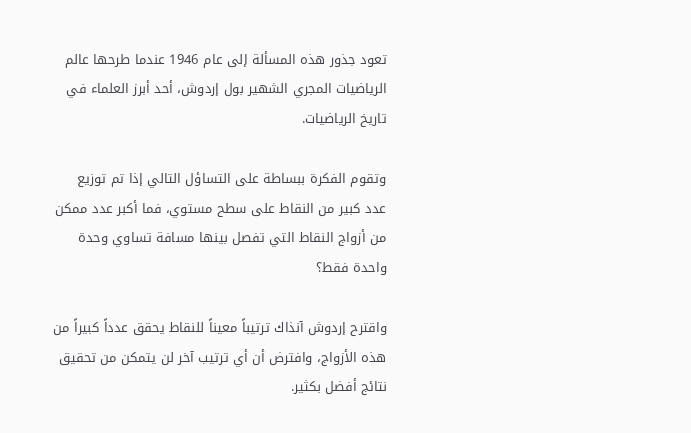تعود جذور هذه المسألة إلى عام 1946 عندما طرحها عالم الرياضيات المجري الشهير بول إردوش، أحد أبرز العلماء في تاريخ الرياضيات.

وتقوم الفكرة ببساطة على التساؤل التالي إذا تم توزيع عدد كبير من النقاط على سطح مستوي، فما أكبر عدد ممكن من أزواج النقاط التي تفصل بينها مسافة تساوي وحدة واحدة فقط؟

واقترح إردوش آنذاك ترتيباً معيناً للنقاط يحقق عدداً كبيراً من هذه الأزواج، وافترض أن أي ترتيب آخر لن يتمكن من تحقيق نتائج أفضل بكثير.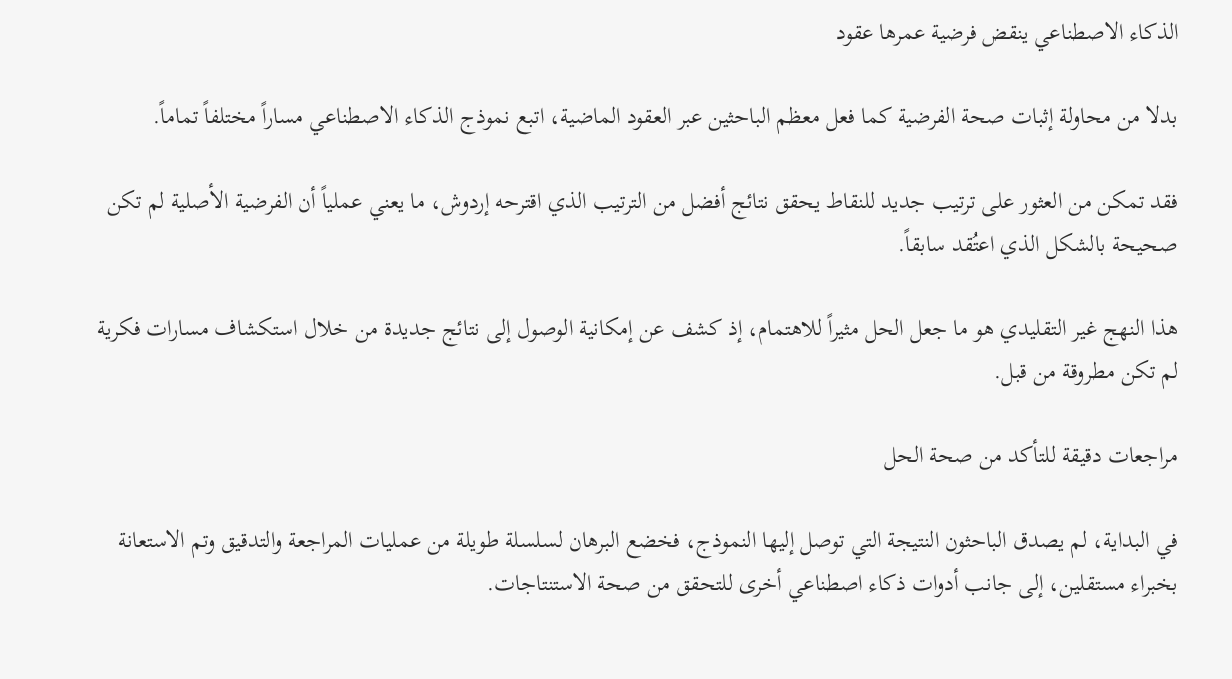الذكاء الاصطناعي ينقض فرضية عمرها عقود

بدلا من محاولة إثبات صحة الفرضية كما فعل معظم الباحثين عبر العقود الماضية، اتبع نموذج الذكاء الاصطناعي مساراً مختلفاً تماماً.

فقد تمكن من العثور على ترتيب جديد للنقاط يحقق نتائج أفضل من الترتيب الذي اقترحه إردوش، ما يعني عملياً أن الفرضية الأصلية لم تكن صحيحة بالشكل الذي اعتُقد سابقاً.

هذا النهج غير التقليدي هو ما جعل الحل مثيراً للاهتمام، إذ كشف عن إمكانية الوصول إلى نتائج جديدة من خلال استكشاف مسارات فكرية لم تكن مطروقة من قبل.

مراجعات دقيقة للتأكد من صحة الحل

في البداية، لم يصدق الباحثون النتيجة التي توصل إليها النموذج، فخضع البرهان لسلسلة طويلة من عمليات المراجعة والتدقيق وتم الاستعانة بخبراء مستقلين، إلى جانب أدوات ذكاء اصطناعي أخرى للتحقق من صحة الاستنتاجات.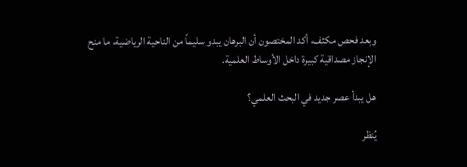وبعد فحص مكثف، أكد المختصون أن البرهان يبدو سليماً من الناحية الرياضية، ما منح الإنجاز مصداقية كبيرة داخل الأوساط العلمية.

هل يبدأ عصر جديد في البحث العلمي؟

يُنظر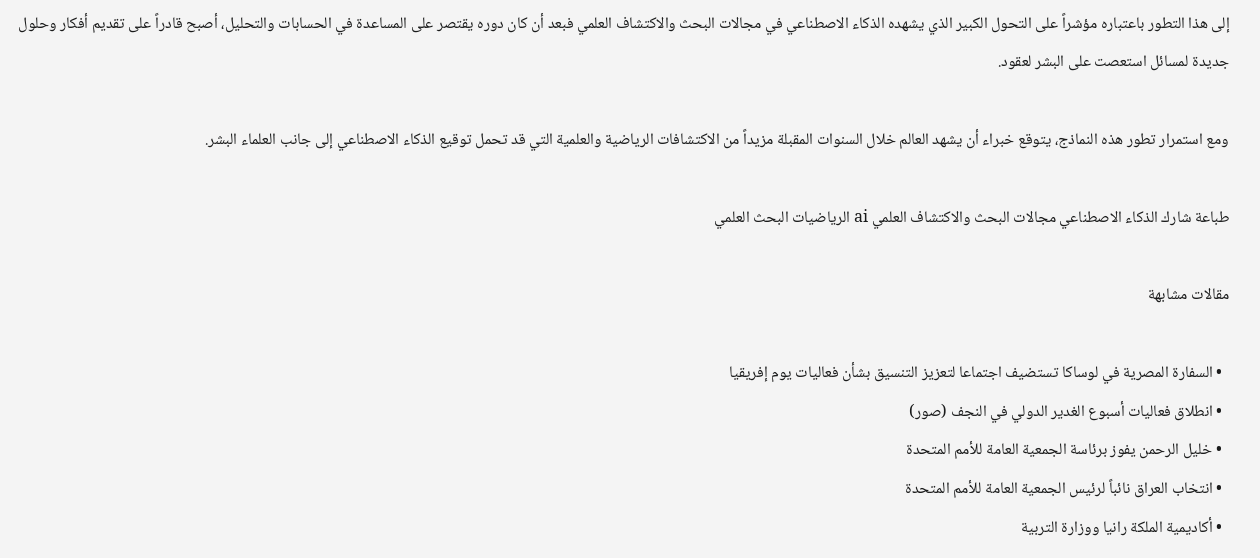إلى هذا التطور باعتباره مؤشراً على التحول الكبير الذي يشهده الذكاء الاصطناعي في مجالات البحث والاكتشاف العلمي فبعد أن كان دوره يقتصر على المساعدة في الحسابات والتحليل، أصبح قادراً على تقديم أفكار وحلول جديدة لمسائل استعصت على البشر لعقود.

ومع استمرار تطور هذه النماذج، يتوقع خبراء أن يشهد العالم خلال السنوات المقبلة مزيداً من الاكتشافات الرياضية والعلمية التي قد تحمل توقيع الذكاء الاصطناعي إلى جانب العلماء البشر.

طباعة شارك الذكاء الاصطناعي مجالات البحث والاكتشاف العلمي ai الرياضيات البحث العلمي

مقالات مشابهة

  • السفارة المصرية في لوساكا تستضيف اجتماعا لتعزيز التنسيق بشأن فعاليات يوم إفريقيا
  • انطلاق فعاليات أسبوع الغدير الدولي في النجف (صور)
  • خليل الرحمن يفوز برئاسة الجمعية العامة للأمم المتحدة
  • انتخاب العراق نائباً لرئيس الجمعية العامة للأمم المتحدة
  • أكاديمية الملكة رانيا ووزارة التربية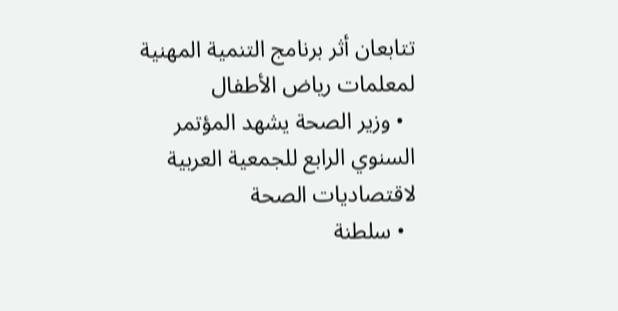تتابعان أثر برنامج التنمية المهنية لمعلمات رياض الأطفال
  • وزير الصحة يشهد المؤتمر السنوي الرابع للجمعية العربية لاقتصاديات الصحة
  • سلطنة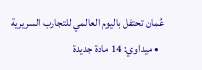عُمان تحتفل باليوم العالمي للتجارب السريرية
  • ميداوي: 14 مادة جديدة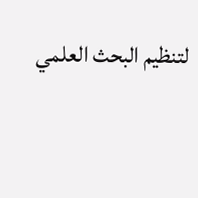لتنظيم البحث العلمي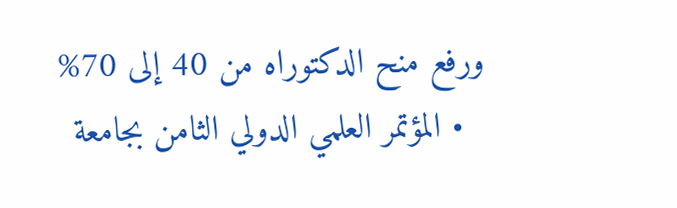ورفع منح الدكتوراه من 40 إلى 70%
  • المؤتمر العلمي الدولي الثامن بجامعة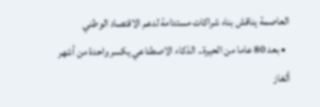العاصمة يناقش بناء شراكات مستدامة لدعم الاقتصاد الوطني
  • بعد 80 عاما من الحيرة.. الذكاء الاصطناعي يكسر واحدة من أشهر ألغاز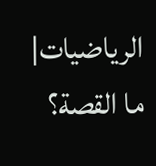الرياضيات| ما القصة؟